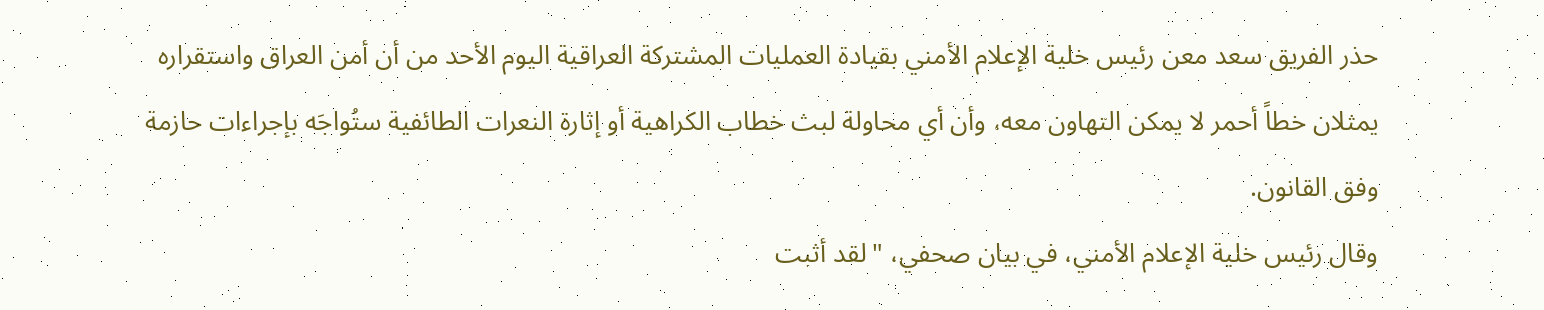حذر الفريق سعد معن رئيس خلية الإعلام الأمني بقيادة العمليات المشتركة العراقية اليوم الأحد من أن أمن العراق واستقراره يمثلان خطاً أحمر لا يمكن التهاون معه، وأن أي محاولة لبث خطاب الكراهية أو إثارة النعرات الطائفية ستُواجَه بإجراءات حازمة وفق القانون.
وقال رئيس خلية الإعلام الأمني، في بيان صحفي، "لقد أثبت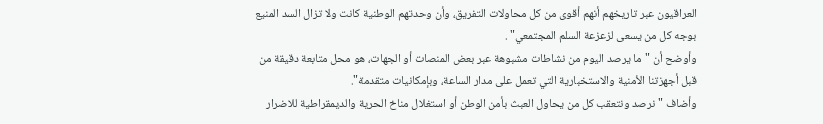العراقيون عبر تاريخهم أنهم أقوى من كل محاولات التفريق، وأن وحدتهم الوطنية كانت ولا تزال السد المنيع بوجه كل من يسعى لزعزعة السلم المجتمعي" .
وأوضح أن "ما يرصد اليوم من نشاطات مشبوهة عبر بعض المنصات أو الجهات، هو محل متابعة دقيقة من قبل أجهزتنا الأمنية والاستخبارية التي تعمل على مدار الساعة، وبإمكانيات متقدمة".
وأضاف "نرصد ونتعقب كل من يحاول العبث بأمن الوطن أو استغلال مناخ الحرية والديمقراطية للاضرار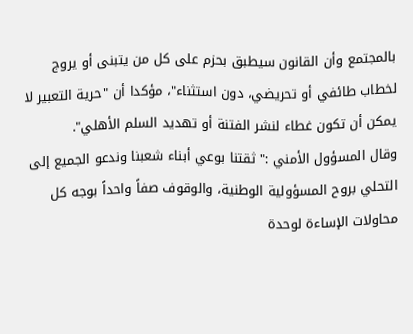بالمجتمع وأن القانون سيطبق بحزم على كل من يتبنى أو يروج لخطاب طائفي أو تحريضي، دون استثناء"، مؤكدا أن "حرية التعبير لا يمكن أن تكون غطاء لنشر الفتنة أو تهديد السلم الأهلي".
وقال المسؤول الأمني :" ثقتنا بوعي أبناء شعبنا وندعو الجميع إلى التحلي بروح المسؤولية الوطنية، والوقوف صفاً واحداً بوجه كل محاولات الإساءة لوحدة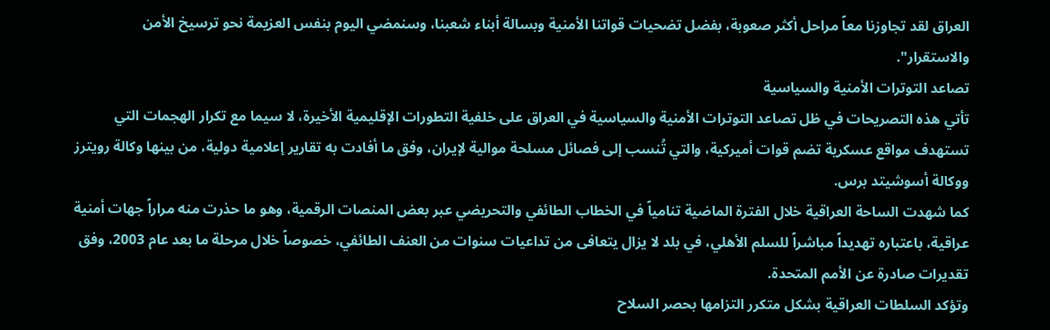العراق لقد تجاوزنا معاً مراحل أكثر صعوبة، بفضل تضحيات قواتنا الأمنية وبسالة أبناء شعبنا، وسنمضي اليوم بنفس العزيمة نحو ترسيخ الأمن والاستقرار".
تصاعد التوترات الأمنية والسياسية
تأتي هذه التصريحات في ظل تصاعد التوترات الأمنية والسياسية في العراق على خلفية التطورات الإقليمية الأخيرة، لا سيما مع تكرار الهجمات التي تستهدف مواقع عسكرية تضم قوات أميركية، والتي تُنسب إلى فصائل مسلحة موالية لإيران، وفق ما أفادت به تقارير إعلامية دولية، من بينها وكالة رويترز ووكالة أسوشيتد برس.
كما شهدت الساحة العراقية خلال الفترة الماضية تنامياً في الخطاب الطائفي والتحريضي عبر بعض المنصات الرقمية، وهو ما حذرت منه مراراً جهات أمنية عراقية، باعتباره تهديداً مباشراً للسلم الأهلي، في بلد لا يزال يتعافى من تداعيات سنوات من العنف الطائفي، خصوصاً خلال مرحلة ما بعد عام 2003، وفق تقديرات صادرة عن الأمم المتحدة.
وتؤكد السلطات العراقية بشكل متكرر التزامها بحصر السلاح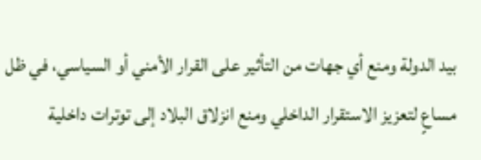بيد الدولة ومنع أي جهات من التأثير على القرار الأمني أو السياسي، في ظل مساعٍ لتعزيز الاستقرار الداخلي ومنع انزلاق البلاد إلى توترات داخلية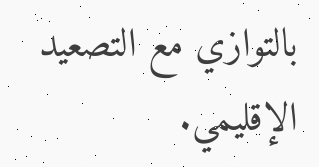بالتوازي مع التصعيد الإقليمي.